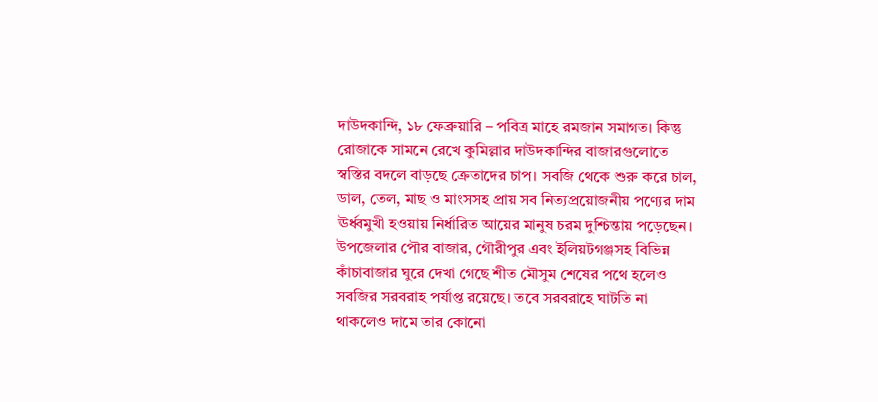দাউদকান্দি, ১৮ ফেব্রুয়ারি – পবিত্র মাহে রমজান সমাগত। কিন্তু রোজাকে সামনে রেখে কুমিল্লার দাউদকান্দির বাজারগুলোতে স্বস্তির বদলে বাড়ছে ক্রেতাদের চাপ। সবজি থেকে শুরু করে চাল, ডাল, তেল, মাছ ও মাংসসহ প্রায় সব নিত্যপ্রয়োজনীয় পণ্যের দাম ঊর্ধ্বমুখী হওয়ায় নির্ধারিত আয়ের মানুষ চরম দুশ্চিন্তায় পড়েছেন।
উপজেলার পৌর বাজার, গৌরীপুর এবং ইলিয়টগঞ্জসহ বিভিন্ন কাঁচাবাজার ঘুরে দেখা গেছে শীত মৌসুম শেষের পথে হলেও সবজির সরবরাহ পর্যাপ্ত রয়েছে। তবে সরবরাহে ঘাটতি না থাকলেও দামে তার কোনো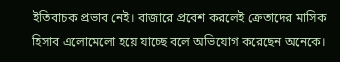ইতিবাচক প্রভাব নেই। বাজারে প্রবেশ করলেই ক্রেতাদের মাসিক হিসাব এলোমেলো হয়ে যাচ্ছে বলে অভিযোগ করেছেন অনেকে।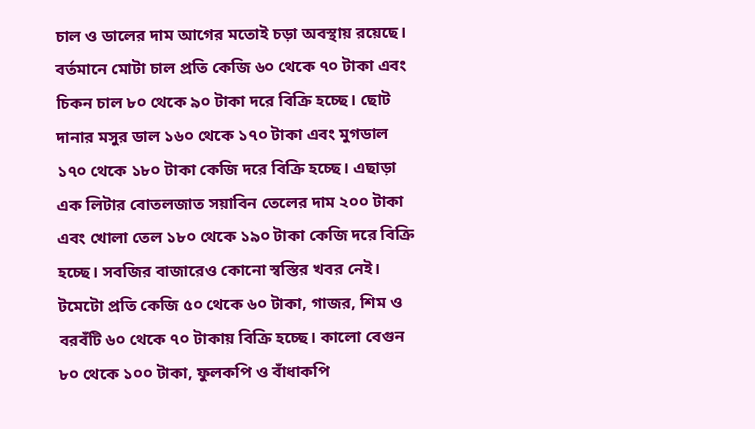চাল ও ডালের দাম আগের মতোই চড়া অবস্থায় রয়েছে।
বর্তমানে মোটা চাল প্রতি কেজি ৬০ থেকে ৭০ টাকা এবং চিকন চাল ৮০ থেকে ৯০ টাকা দরে বিক্রি হচ্ছে। ছোট দানার মসুর ডাল ১৬০ থেকে ১৭০ টাকা এবং মুগডাল ১৭০ থেকে ১৮০ টাকা কেজি দরে বিক্রি হচ্ছে। এছাড়া এক লিটার বোতলজাত সয়াবিন তেলের দাম ২০০ টাকা এবং খোলা তেল ১৮০ থেকে ১৯০ টাকা কেজি দরে বিক্রি হচ্ছে। সবজির বাজারেও কোনো স্বস্তির খবর নেই। টমেটো প্রতি কেজি ৫০ থেকে ৬০ টাকা, গাজর, শিম ও বরবঁটি ৬০ থেকে ৭০ টাকায় বিক্রি হচ্ছে। কালো বেগুন ৮০ থেকে ১০০ টাকা, ফুলকপি ও বাঁধাকপি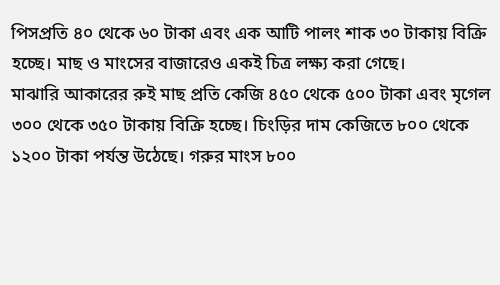পিসপ্রতি ৪০ থেকে ৬০ টাকা এবং এক আটি পালং শাক ৩০ টাকায় বিক্রি হচ্ছে। মাছ ও মাংসের বাজারেও একই চিত্র লক্ষ্য করা গেছে।
মাঝারি আকারের রুই মাছ প্রতি কেজি ৪৫০ থেকে ৫০০ টাকা এবং মৃগেল ৩০০ থেকে ৩৫০ টাকায় বিক্রি হচ্ছে। চিংড়ির দাম কেজিতে ৮০০ থেকে ১২০০ টাকা পর্যন্ত উঠেছে। গরুর মাংস ৮০০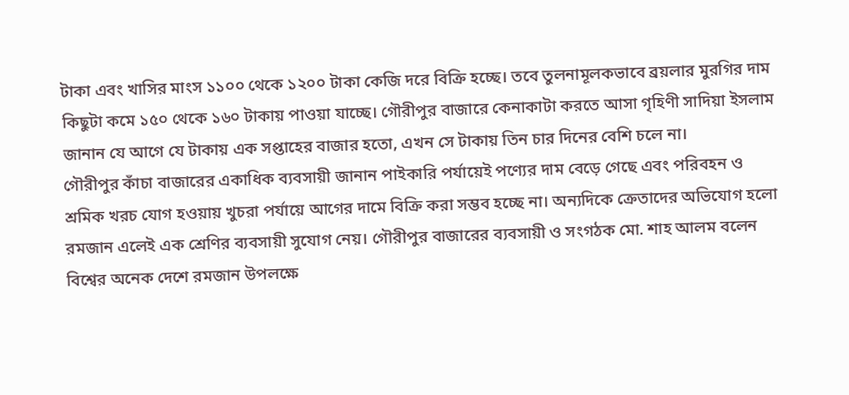টাকা এবং খাসির মাংস ১১০০ থেকে ১২০০ টাকা কেজি দরে বিক্রি হচ্ছে। তবে তুলনামূলকভাবে ব্রয়লার মুরগির দাম কিছুটা কমে ১৫০ থেকে ১৬০ টাকায় পাওয়া যাচ্ছে। গৌরীপুর বাজারে কেনাকাটা করতে আসা গৃহিণী সাদিয়া ইসলাম জানান যে আগে যে টাকায় এক সপ্তাহের বাজার হতো, এখন সে টাকায় তিন চার দিনের বেশি চলে না।
গৌরীপুর কাঁচা বাজারের একাধিক ব্যবসায়ী জানান পাইকারি পর্যায়েই পণ্যের দাম বেড়ে গেছে এবং পরিবহন ও শ্রমিক খরচ যোগ হওয়ায় খুচরা পর্যায়ে আগের দামে বিক্রি করা সম্ভব হচ্ছে না। অন্যদিকে ক্রেতাদের অভিযোগ হলো রমজান এলেই এক শ্রেণির ব্যবসায়ী সুযোগ নেয়। গৌরীপুর বাজারের ব্যবসায়ী ও সংগঠক মো. শাহ আলম বলেন বিশ্বের অনেক দেশে রমজান উপলক্ষে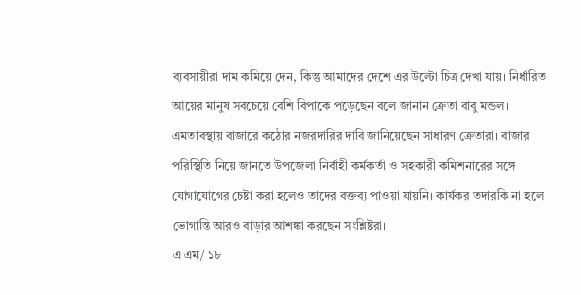ব্যবসায়ীরা দাম কমিয়ে দেন, কিন্তু আমাদের দেশে এর উল্টো চিত্র দেখা যায়। নির্ধারিত আয়ের মানুষ সবচেয়ে বেশি বিপাকে পড়েছেন বলে জানান ক্রেতা বাবু মন্ডল।
এমতাবস্থায় বাজারে কঠোর নজরদারির দাবি জানিয়েছেন সাধারণ ক্রেতারা। বাজার পরিস্থিতি নিয়ে জানতে উপজেলা নির্বাহী কর্মকর্তা ও সহকারী কমিশনারের সঙ্গে যোগাযোগের চেষ্টা করা হলেও তাদের বক্তব্য পাওয়া যায়নি। কার্যকর তদারকি না হলে ভোগান্তি আরও বাড়ার আশঙ্কা করছেন সংশ্লিষ্টরা।
এ এম/ ১৮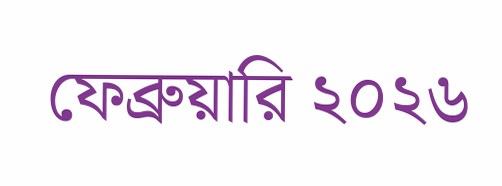ফেব্রুয়ারি ২০২৬